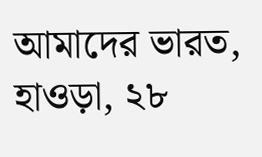আমাদের ভারত, হাওড়া, ২৮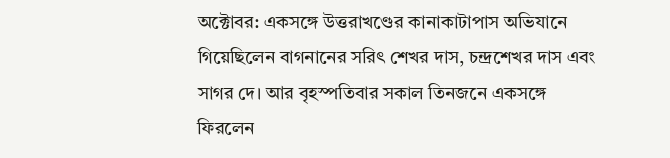অক্টোবর: একসঙ্গে উত্তরাখণ্ডের কানাকাটাপাস অভিযানে গিয়েছিলেন বাগনানের সরিৎ শেখর দাস, চন্দ্রশেখর দাস এবং সাগর দে। আর বৃহস্পতিবার সকাল তিনজনে একসঙ্গে ফিরলেন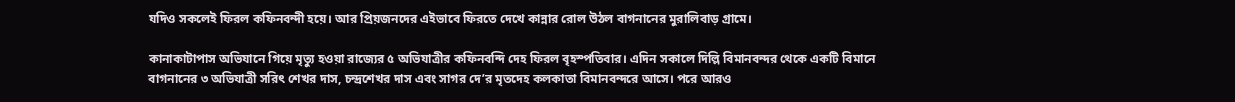যদিও সকলেই ফিরল কফিনবন্দী হয়ে। আর প্রিয়জনদের এইভাবে ফিরতে দেখে কান্নার রোল উঠল বাগনানের মুরালিবাড় গ্রামে।

কানাকাটাপাস অভিযানে গিয়ে মৃত্যু হওয়া রাজ্যের ৫ অভিযাত্রীর কফিনবন্দি দেহ ফিরল বৃহস্পতিবার। এদিন সকালে দিল্লি বিমানবন্দর থেকে একটি বিমানে বাগনানের ৩ অভিযাত্রী সরিৎ শেখর দাস, চন্দ্রশেখর দাস এবং সাগর দে’র মৃতদেহ কলকাতা বিমানবন্দরে আসে। পরে আরও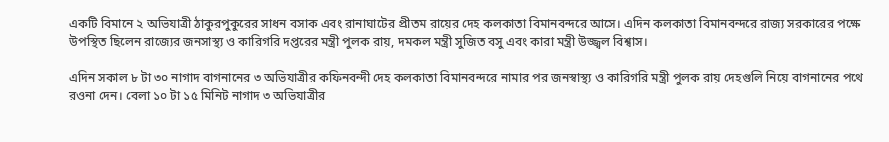একটি বিমানে ২ অভিযাত্রী ঠাকুরপুকুরের সাধন বসাক এবং রানাঘাটের প্রীতম রায়ের দেহ কলকাতা বিমানবন্দরে আসে। এদিন কলকাতা বিমানবন্দরে রাজ্য সরকারের পক্ষে উপস্থিত ছিলেন রাজ্যের জনসাস্থ্য ও কারিগরি দপ্তরের মন্ত্রী পুলক রায়, দমকল মন্ত্রী সুজিত বসু এবং কারা মন্ত্রী উজ্জ্বল বিশ্বাস।

এদিন সকাল ৮ টা ৩০ নাগাদ বাগনানের ৩ অভিযাত্রীর কফিনবন্দী দেহ কলকাতা বিমানবন্দরে নামার পর জনস্বাস্থ্য ও কারিগরি মন্ত্রী পুলক রায় দেহগুলি নিয়ে বাগনানের পথে রওনা দেন। বেলা ১০ টা ১৫ মিনিট নাগাদ ৩ অভিযাত্রীর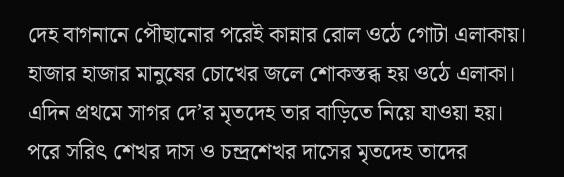দেহ বাগনানে পৌছানোর পরেই কান্নার রোল ওঠে গোটা এলাকায়। হাজার হাজার মানুষের চোখের জলে শোকস্তব্ধ হয় ওঠে এলাকা। এদিন প্রথমে সাগর দে’র মৃতদেহ তার বাড়িতে নিয়ে যাওয়া হয়। পরে সরিৎ শেখর দাস ও চন্দ্রশেখর দাসের মৃতদেহ তাদের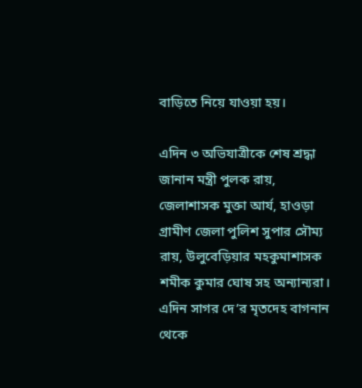বাড়িতে নিয়ে যাওয়া হয়।

এদিন ৩ অভিযাত্রীকে শেষ শ্রদ্ধা জানান মন্ত্রী পুলক রায়, জেলাশাসক মুক্তা আর্য, হাওড়া গ্রামীণ জেলা পুলিশ সুপার সৌম্য রায়, উলুবেড়িয়ার মহকুমাশাসক শমীক কুমার ঘোষ সহ অন্যান্যরা। এদিন সাগর দে’র মৃতদেহ বাগনান থেকে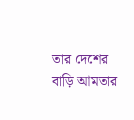তার দেশের বাড়ি আমতার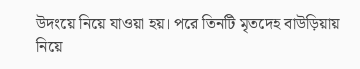উদংয়ে নিয়ে যাওয়া হয়। পরে তিনটি মৃতদেহ বাউড়িয়ায় নিয়ে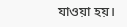যাওয়া হয়।